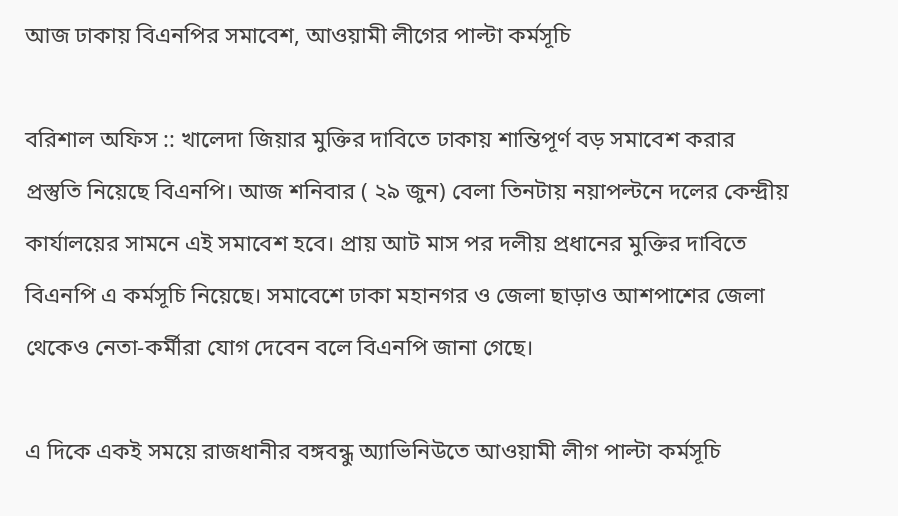আজ ঢাকায় বিএনপির সমাবেশ, আওয়ামী লীগের পাল্টা কর্মসূচি

বরিশাল অফিস :: খালেদা জিয়ার মুক্তির দাবিতে ঢাকায় শান্তিপূর্ণ বড় সমাবেশ করার প্রস্তুতি নিয়েছে বিএনপি। আজ শনিবার ( ২৯ জুন) বেলা তিনটায় নয়াপল্টনে দলের কেন্দ্রীয় কার্যালয়ের সামনে এই সমাবেশ হবে। প্রায় আট মাস পর দলীয় প্রধানের মুক্তির দাবিতে বিএনপি এ কর্মসূচি নিয়েছে। সমাবেশে ঢাকা মহানগর ও জেলা ছাড়াও আশপাশের জেলা থেকেও নেতা-কর্মীরা যোগ দেবেন বলে বিএনপি জানা গেছে।

এ দিকে একই সময়ে রাজধানীর বঙ্গবন্ধু অ্যাভিনিউতে আওয়ামী লীগ পাল্টা কর্মসূচি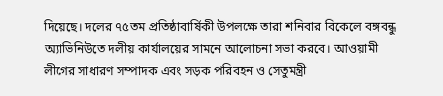দিয়েছে। দলের ৭৫তম প্রতিষ্ঠাবার্ষিকী উপলক্ষে তারা শনিবার বিকেলে বঙ্গবন্ধু অ্যাভিনিউতে দলীয় কার্যালয়ের সামনে আলোচনা সভা করবে। আওয়ামী লীগের সাধারণ সম্পাদক এবং সড়ক পরিবহন ও সেতুমন্ত্রী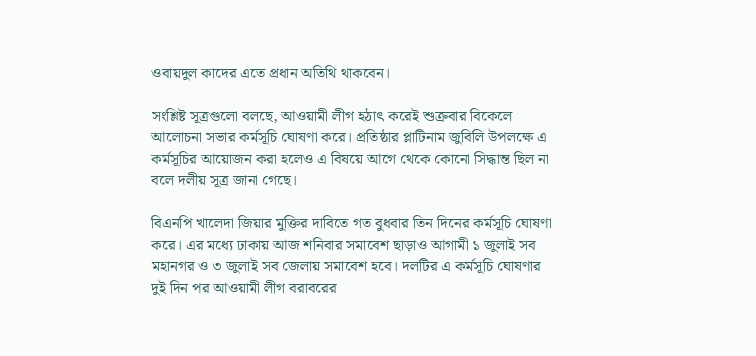ওবায়দুল কাদের এতে প্রধান অতিথি থাকবেন।

সংশ্লিষ্ট সূত্রগুলো বলছে, আওয়ামী লীগ হঠাৎ করেই শুক্রবার বিকেলে আলোচনা সভার কর্মসূচি ঘোষণা করে। প্রতিষ্ঠার প্লাটিনাম জুবিলি উপলক্ষে এ কর্মসূচির আয়োজন করা হলেও এ বিষয়ে আগে থেকে কোনো সিদ্ধান্ত ছিল না বলে দলীয় সূত্র জানা গেছে।

বিএনপি খালেদা জিয়ার মুক্তির দাবিতে গত বুধবার তিন দিনের কর্মসূচি ঘোষণা করে। এর মধ্যে ঢাকায় আজ শনিবার সমাবেশ ছাড়াও আগামী ১ জুলাই সব মহানগর ও ৩ জুলাই সব জেলায় সমাবেশ হবে। দলটির এ কর্মসূচি ঘোষণার দুই দিন পর আওয়ামী লীগ বরাবরের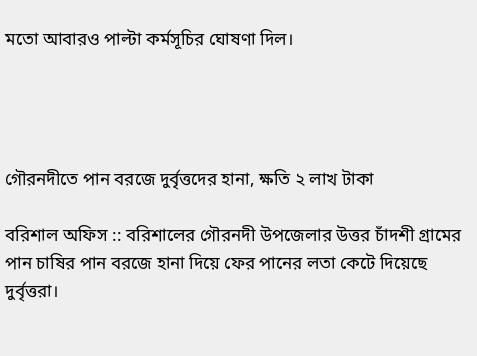মতো আবারও পাল্টা কর্মসূচির ঘোষণা দিল।




গৌরনদীতে পান বরজে দুর্বৃত্তদের হানা, ক্ষতি ২ লাখ টাকা

বরিশাল অফিস :: বরিশালের গৌরনদী উপজেলার উত্তর চাঁদশী গ্রামের পান চাষির পান বরজে হানা দিয়ে ফের পানের লতা কেটে দিয়েছে দুর্বৃত্তরা।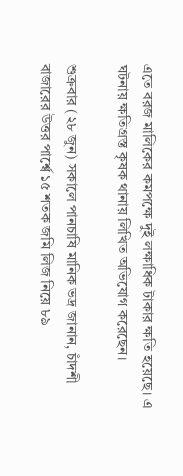এতে বরজ মালিকের কমপক্ষে দুই লক্ষাধিক টাকার ক্ষতি হয়েছে। এ ঘটনায় ক্ষতিগ্রস্ত কৃষক থানায় লিখিত অভিযোগ করেছেন।

শুক্রবার (২৮ জুন) সকালে পানচাষি মানিক ভদ্র জানান, চাঁদশী বাজারের উত্তর পার্শ্বে ১৫ শতক জমি লিজ নিয়ে ৮৯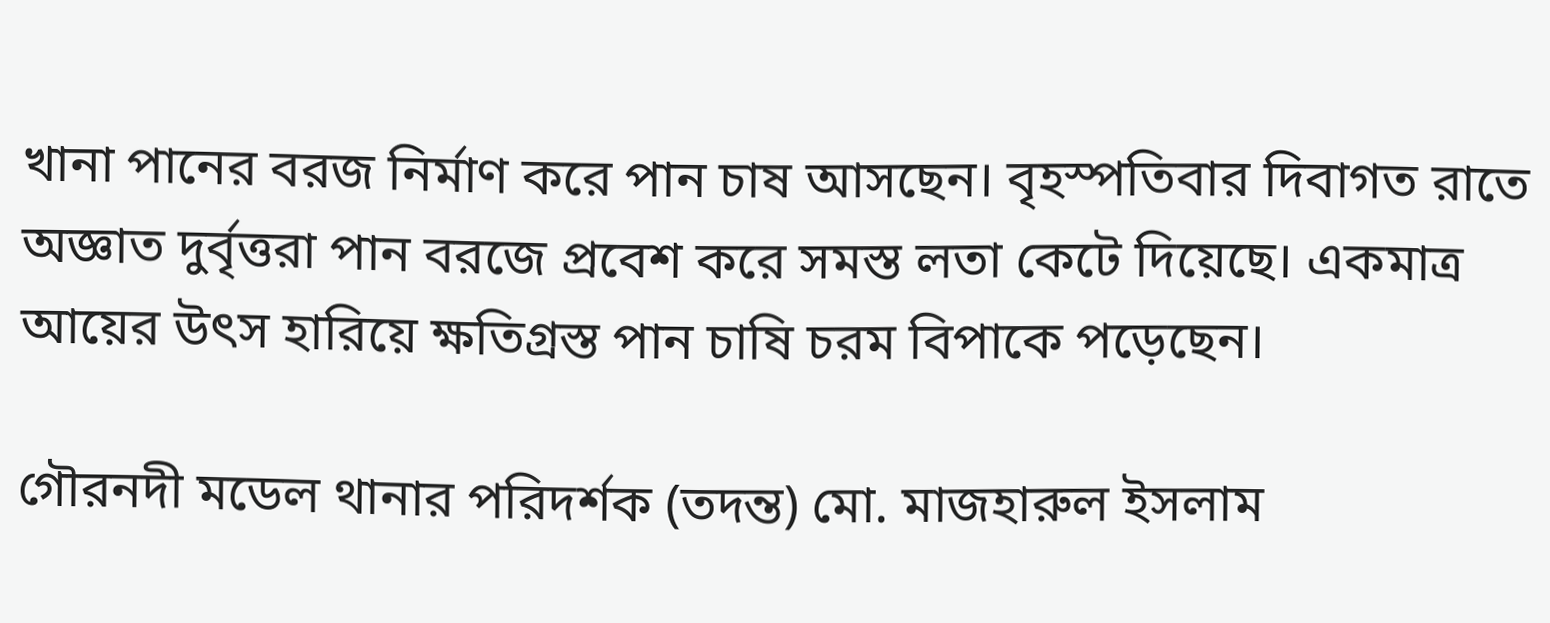খানা পানের বরজ নির্মাণ করে পান চাষ আসছেন। বৃহস্পতিবার দিবাগত রাতে অজ্ঞাত দুর্বৃত্তরা পান বরজে প্রবেশ করে সমস্ত লতা কেটে দিয়েছে। একমাত্র আয়ের উৎস হারিয়ে ক্ষতিগ্রস্ত পান চাষি চরম বিপাকে পড়েছেন।

গৌরনদী মডেল থানার পরিদর্শক (তদন্ত) মো. মাজহারুল ইসলাম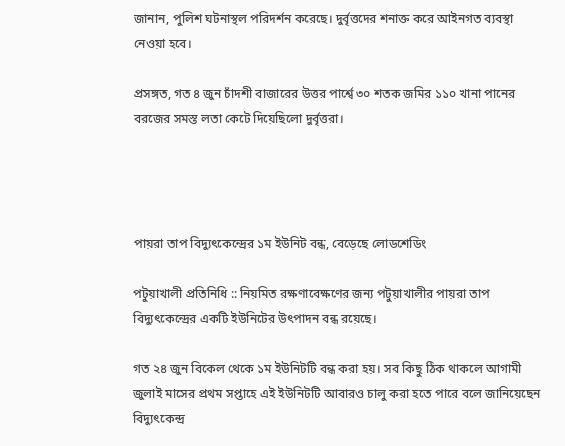জানান, পুলিশ ঘটনাস্থল পরিদর্শন করেছে। দুর্বৃত্তদের শনাক্ত করে আইনগত ব্যবস্থা নেওয়া হবে।

প্রসঙ্গত, গত ৪ জুন চাঁদশী বাজারের উত্তর পার্শ্বে ৩০ শতক জমির ১১০ খানা পানের বরজের সমস্ত লতা কেটে দিয়েছিলো দুর্বৃত্তরা।




পায়রা তাপ বিদ্যুৎকেন্দ্রের ১ম ইউনিট বন্ধ, বেড়েছে লোডশেডিং

পটুয়াখালী প্রতিনিধি :: নিয়মিত রক্ষণাবেক্ষণের জন্য পটুয়াখালীর পায়রা তাপ বিদ্যুৎকেন্দ্রের একটি ইউনিটের উৎপাদন বন্ধ রয়েছে।

গত ২৪ জুন বিকেল থেকে ১ম ইউনিটটি বন্ধ করা হয়। সব কিছু ঠিক থাকলে আগামী জুলাই মাসের প্রথম সপ্তাহে এই ইউনিটটি আবারও চালু করা হতে পারে বলে জানিয়েছেন বিদ্যুৎকেন্দ্র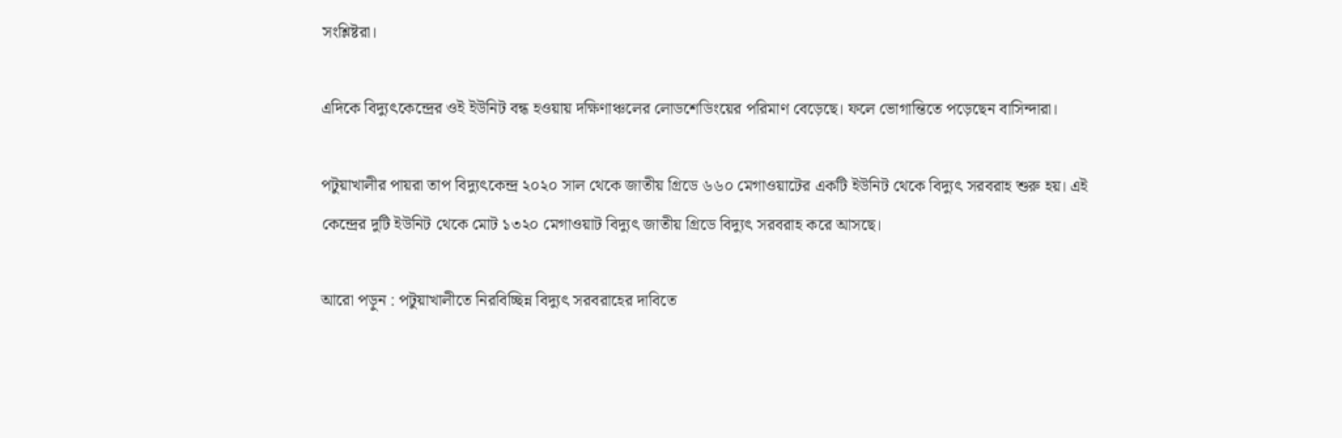সংশ্লিষ্টরা।

এদিকে বিদ্যুৎকেন্দ্রের ওই ইউনিট বন্ধ হওয়ায় দক্ষিণাঞ্চলের লোডশেডিংয়ের পরিমাণ বেড়েছে। ফলে ভোগান্তিতে পড়েছেন বাসিন্দারা।

পটুয়াখালীর পায়রা তাপ বিদ্যুৎকেন্দ্র ২০২০ সাল থেকে জাতীয় গ্রিডে ৬৬০ মেগাওয়াটের একটি ইউনিট থেকে বিদ্যুৎ সরবরাহ শুরু হয়। এই কেন্দ্রের দুটি ইউনিট থেকে মোট ১৩২০ মেগাওয়াট বিদ্যুৎ জাতীয় গ্রিডে বিদ্যুৎ সরবরাহ করে আসছে।

আরো পড়ুন : পটুয়াখালীতে নিরবিচ্ছিন্ন বিদ্যুৎ সরবরাহের দাবিতে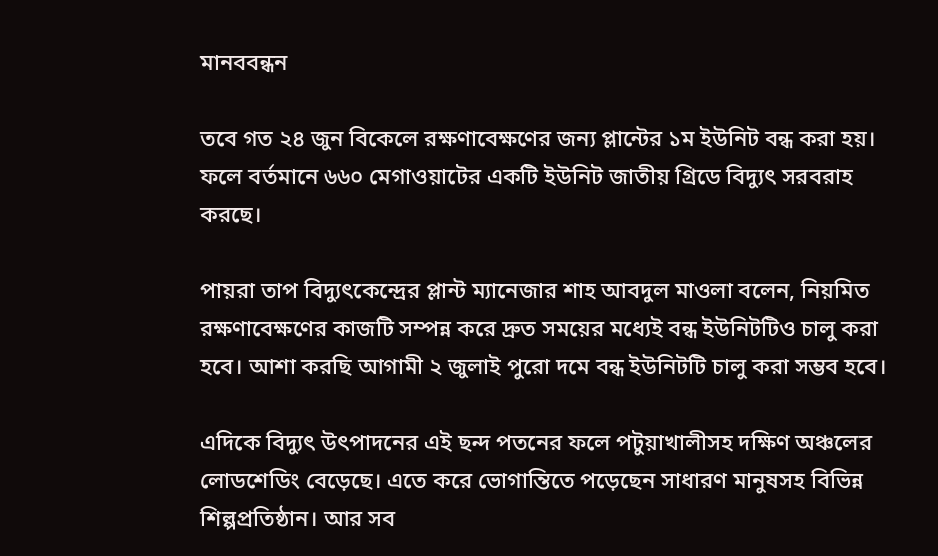মানববন্ধন

তবে গত ২৪ জুন বিকেলে রক্ষণাবেক্ষণের জন্য প্লান্টের ১ম ইউনিট বন্ধ করা হয়। ফলে বর্তমানে ৬৬০ মেগাওয়াটের একটি ইউনিট জাতীয় গ্রিডে বিদ্যুৎ সরবরাহ করছে।

পায়রা তাপ বিদ্যুৎকেন্দ্রের প্লান্ট ম্যানেজার শাহ আবদুল মাওলা বলেন, নিয়মিত রক্ষণাবেক্ষণের কাজটি সম্পন্ন করে দ্রুত সময়ের মধ্যেই বন্ধ ইউনিটটিও চালু করা হবে। আশা করছি আগামী ২ জুলাই পুরো দমে বন্ধ ইউনিটটি চালু করা সম্ভব হবে।

এদিকে বিদ্যুৎ উৎপাদনের এই ছন্দ পতনের ফলে পটুয়াখালীসহ দক্ষিণ অঞ্চলের লোডশেডিং বেড়েছে। এতে করে ভোগান্তিতে পড়েছেন সাধারণ মানুষসহ বিভিন্ন শিল্পপ্রতিষ্ঠান। আর সব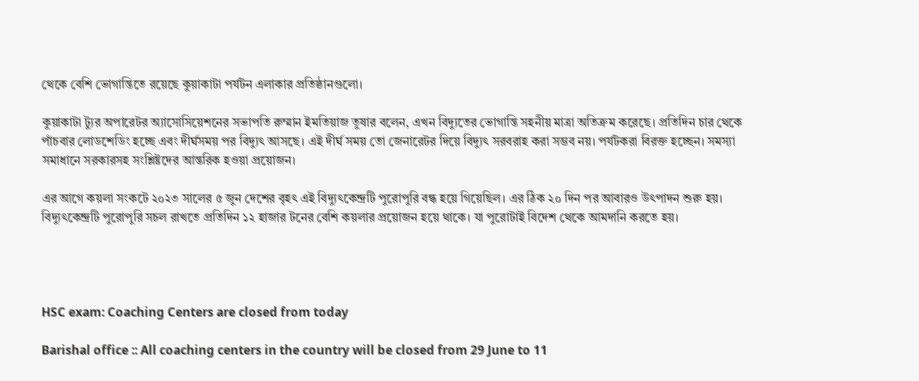থেকে বেশি ভোগান্তিতে রয়েছে কুয়াকাটা পর্যটন এলাকার প্রতিষ্ঠানগুলো।

কুয়াকাটা ট্যুর অপারেটর অ্যাসোসিয়েশনের সভাপতি রুম্মান ইমতিয়াজ তুষার বলেন, এখন বিদ্যুতের ভোগান্তি সহনীয় মাত্রা অতিক্রম করেছে। প্রতিদিন চার থেকে পাঁচবার লোডশেডিং হচ্ছে এবং দীর্ঘসময় পর বিদ্যুৎ আসছে। এই দীর্ঘ সময় তো জেনারেটর দিয়ে বিদ্যুৎ সরবরাহ করা সম্ভব নয়। পর্যটকরা বিরক্ত হচ্ছেন। সমস্যা সমাধানে সরকারসহ সংশ্লিষ্টদের আন্তরিক হওয়া প্রয়োজন।

এর আগে কয়লা সংকটে ২০২৩ সালের ৫ জুন দেশের বৃহৎ এই বিদ্যুৎকেন্দ্রটি পুরোপুরি বন্ধ হয়ে গিয়েছিল। এর ঠিক ২০ দিন পর আবারও উৎপাদন শুরু হয়। বিদ্যুৎকেন্দ্রটি পুরোপুরি সচল রাখতে প্রতিদিন ১২ হাজার টনের বেশি কয়লার প্রয়োজন হয়ে থাকে। যা পুরোটাই বিদেশ থেকে আমদানি করতে হয়।




HSC exam: Coaching Centers are closed from today

Barishal office :: All coaching centers in the country will be closed from 29 June to 11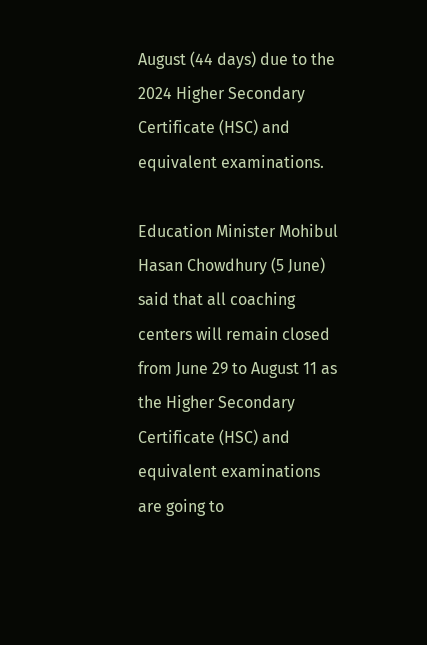August (44 days) due to the 2024 Higher Secondary Certificate (HSC) and equivalent examinations.

Education Minister Mohibul Hasan Chowdhury (5 June) said that all coaching centers will remain closed from June 29 to August 11 as the Higher Secondary Certificate (HSC) and equivalent examinations are going to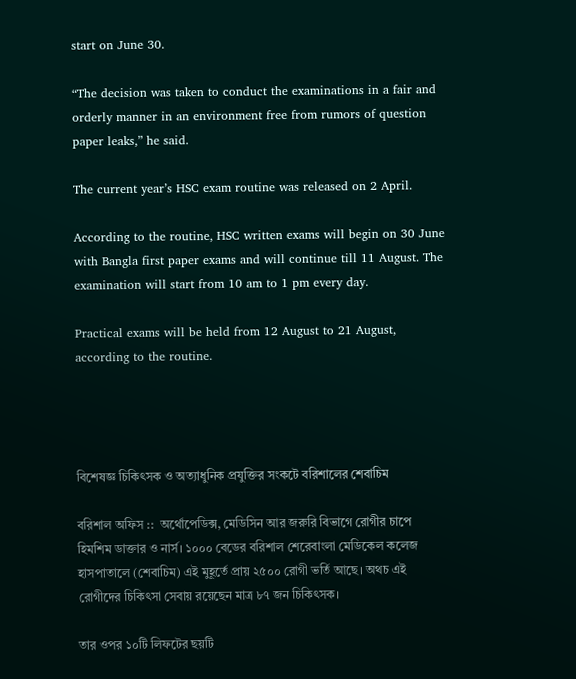start on June 30.

“The decision was taken to conduct the examinations in a fair and orderly manner in an environment free from rumors of question paper leaks,” he said.

The current year’s HSC exam routine was released on 2 April.

According to the routine, HSC written exams will begin on 30 June with Bangla first paper exams and will continue till 11 August. The examination will start from 10 am to 1 pm every day.

Practical exams will be held from 12 August to 21 August, according to the routine.




বিশেষজ্ঞ চিকিৎসক ও অত্যাধুনিক প্রযুক্তির সংকটে বরিশালের শেবাচিম

বরিশাল অফিস ::  অর্থোপেডিক্স, মেডিসিন আর জরুরি বিভাগে রোগীর চাপে হিমশিম ডাক্তার ও নার্স। ১০০০ বেডের বরিশাল শেরেবাংলা মেডিকেল কলেজ হাসপাতালে (শেবাচিম) এই মুহূর্তে প্রায় ২৫০০ রোগী ভর্তি আছে। অথচ এই রোগীদের চিকিৎসা সেবায় রয়েছেন মাত্র ৮৭ জন চিকিৎসক।

তার ওপর ১০টি লিফটের ছয়টি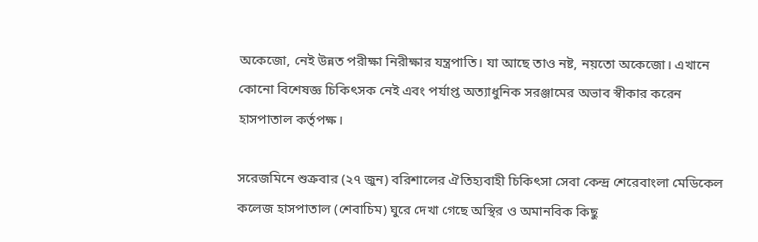অকেজো, নেই উন্নত পরীক্ষা নিরীক্ষার যন্ত্রপাতি। যা আছে তাও নষ্ট, নয়তো অকেজো। এখানে কোনো বিশেষজ্ঞ চিকিৎসক নেই এবং পর্যাপ্ত অত্যাধুনিক সরঞ্জামের অভাব স্বীকার করেন হাসপাতাল কর্তৃপক্ষ।

সরেজমিনে শুক্রবার (২৭ জুন) বরিশালের ঐতিহ্যবাহী চিকিৎসা সেবা কেন্দ্র শেরেবাংলা মেডিকেল কলেজ হাসপাতাল (শেবাচিম) ঘুরে দেখা গেছে অস্থির ও অমানবিক কিছু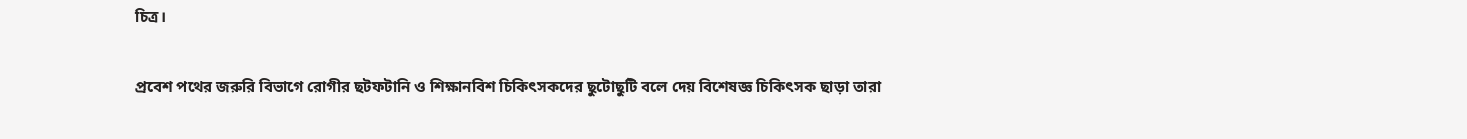চিত্র।

প্রবেশ পথের জরুরি বিভাগে রোগীর ছটফটানি ও শিক্ষানবিশ চিকিৎসকদের ছুটোছুটি বলে দেয় বিশেষজ্ঞ চিকিৎসক ছাড়া তারা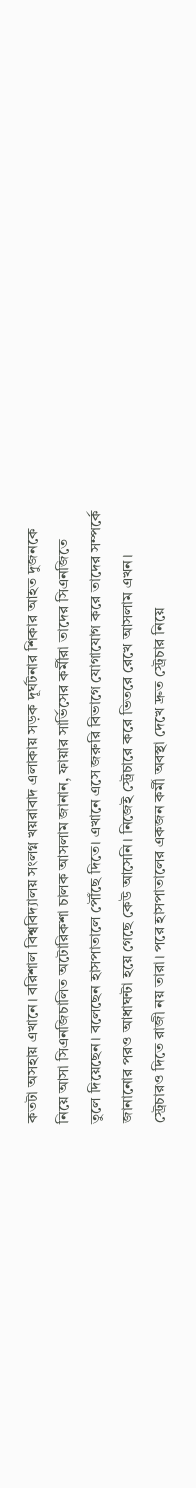কতটা অসহায় এখানে। বরিশাল বিশ্ববিদ্যালয় সংলগ্ন খয়রাবাদ এলাকায় সড়ক দূর্ঘটনার শিকার আহত দুজনকে নিয়ে আসা সিএনজিচালিত অটোরিকশা চালক আসলাম জানান, ফায়ার সার্ভিসের কর্মীরা তাদের সিএনজিতে তুলে দিয়েছেন। বলেছেন হাসপাতালে পৌঁছে দিতে। এখানে এসে জরুরি বিভাগে যোগাযোগ করে তাদের সম্পর্কে জানানোর পরও আধাঘন্টা হয়ে গেছে কেউ আসেনি। নিজেই স্ট্রেচারে করে ভিতরে রেখে আসলাম এখন। স্ট্রেচারও দিতে রাজী নয় তারা। পরে হাসপাতালের একজন কর্মী অবস্থা দেখে দ্রুত স্ট্রেচার নিয়ে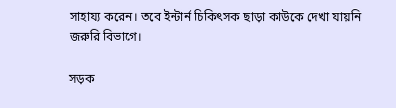সাহায্য করেন। তবে ইন্টার্ন চিকিৎসক ছাড়া কাউকে দেখা যায়নি জরুরি বিভাগে।

সড়ক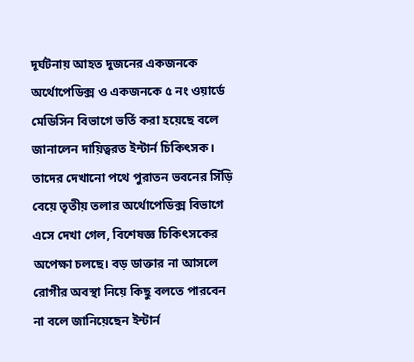দূর্ঘটনায় আহত দুজনের একজনকে অর্থোপেডিক্স ও একজনকে ৫ নং ওয়ার্ডে মেডিসিন বিভাগে ভর্তি করা হয়েছে বলে জানালেন দায়িত্বরত ইন্টার্ন চিকিৎসক। তাদের দেখানো পথে পুরাতন ভবনের সিঁড়ি বেয়ে তৃতীয় তলার অর্থোপেডিক্স বিভাগে এসে দেখা গেল, বিশেষজ্ঞ চিকিৎসকের অপেক্ষা চলছে। বড় ডাক্তার না আসলে রোগীর অবস্থা নিয়ে কিছু বলতে পারবেন না বলে জানিয়েছেন ইন্টার্ন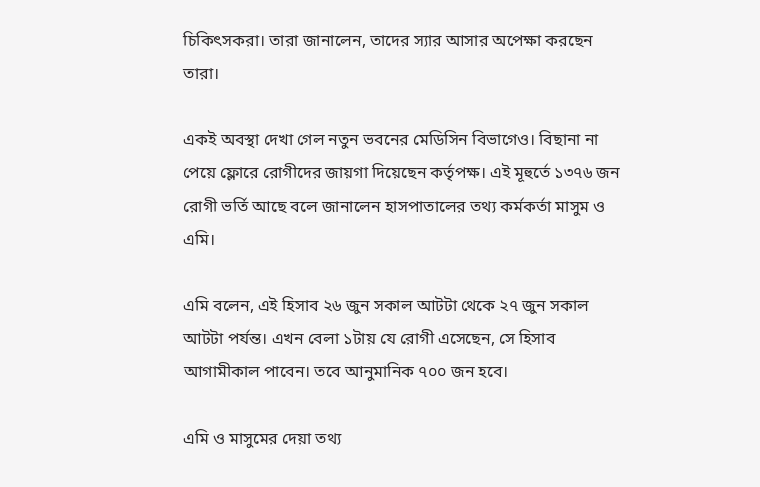চিকিৎসকরা। তারা জানালেন, তাদের স্যার আসার অপেক্ষা করছেন তারা।

একই অবস্থা দেখা গেল নতুন ভবনের মেডিসিন বিভাগেও। বিছানা না পেয়ে ফ্লোরে রোগীদের জায়গা দিয়েছেন কর্তৃপক্ষ। এই মূহুর্তে ১৩৭৬ জন রোগী ভর্তি আছে বলে জানালেন হাসপাতালের তথ্য কর্মকর্তা মাসুম ও এমি।

এমি বলেন, এই হিসাব ২৬ জুন সকাল আটটা থেকে ২৭ জুন সকাল আটটা পর্যন্ত। এখন বেলা ১টায় যে রোগী এসেছেন, সে হিসাব আগামীকাল পাবেন। তবে আনুমানিক ৭০০ জন হবে।

এমি ও মাসুমের দেয়া তথ্য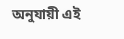অনুযায়ী এই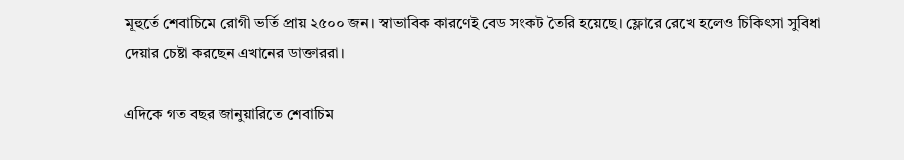মূহুর্তে শেবাচিমে রোগী ভর্তি প্রায় ২৫০০ জন। স্বাভাবিক কারণেই বেড সংকট তৈরি হয়েছে। ফ্লোরে রেখে হলেও চিকিৎসা সুবিধা দেয়ার চেষ্টা করছেন এখানের ডাক্তাররা।

এদিকে গত বছর জানুয়ারিতে শেবাচিম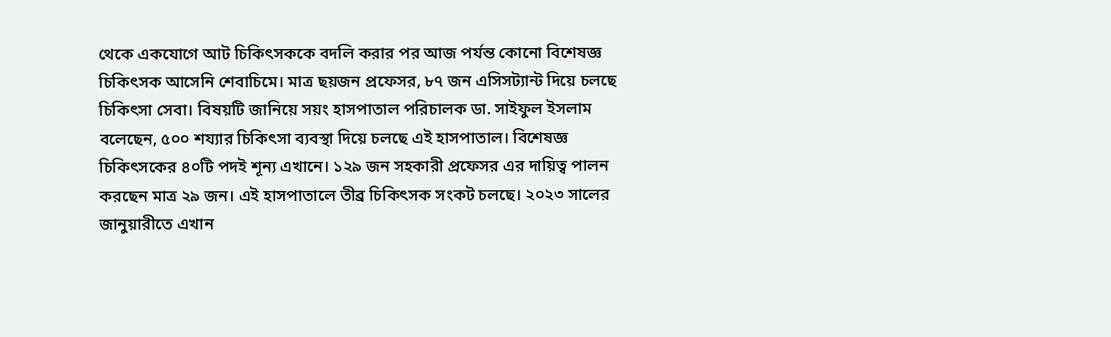থেকে একযোগে আট চিকিৎসককে বদলি করার পর আজ পর্যন্ত কোনো বিশেষজ্ঞ চিকিৎসক আসেনি শেবাচিমে। মাত্র ছয়জন প্রফেসর, ৮৭ জন এসিসট্যান্ট দিয়ে চলছে চিকিৎসা সেবা। বিষয়টি জানিয়ে সয়ং হাসপাতাল পরিচালক ডা. সাইফুল ইসলাম বলেছেন, ৫০০ শয্যার চিকিৎসা ব্যবস্থা দিয়ে চলছে এই হাসপাতাল। বিশেষজ্ঞ চিকিৎসকের ৪০টি পদই শূন্য এখানে। ১২৯ জন সহকারী প্রফেসর এর দায়িত্ব পালন করছেন মাত্র ২৯ জন। এই হাসপাতালে তীব্র চিকিৎসক সংকট চলছে। ২০২৩ সালের জানুয়ারীতে এখান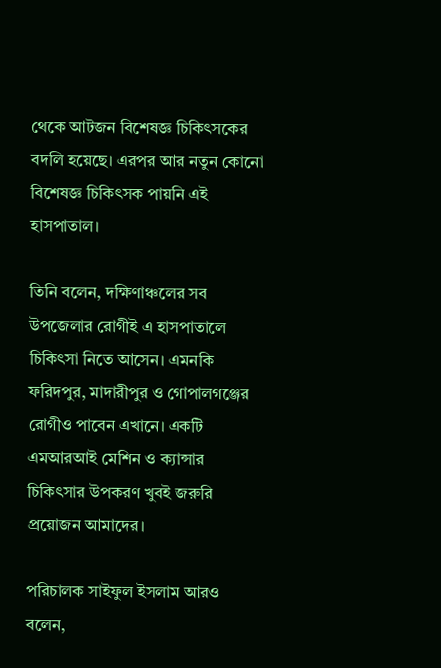থেকে আটজন বিশেষজ্ঞ চিকিৎসকের বদলি হয়েছে। এরপর আর নতুন কোনো বিশেষজ্ঞ চিকিৎসক পায়নি এই হাসপাতাল।

তিনি বলেন, দক্ষিণাঞ্চলের সব উপজেলার রোগীই এ হাসপাতালে চিকিৎসা নিতে আসেন। এমনকি ফরিদপুর, মাদারীপুর ও গোপালগঞ্জের রোগীও পাবেন এখানে। একটি এমআরআই মেশিন ও ক্যান্সার চিকিৎসার উপকরণ খুবই জরুরি প্রয়োজন আমাদের।

পরিচালক সাইফুল ইসলাম আরও বলেন,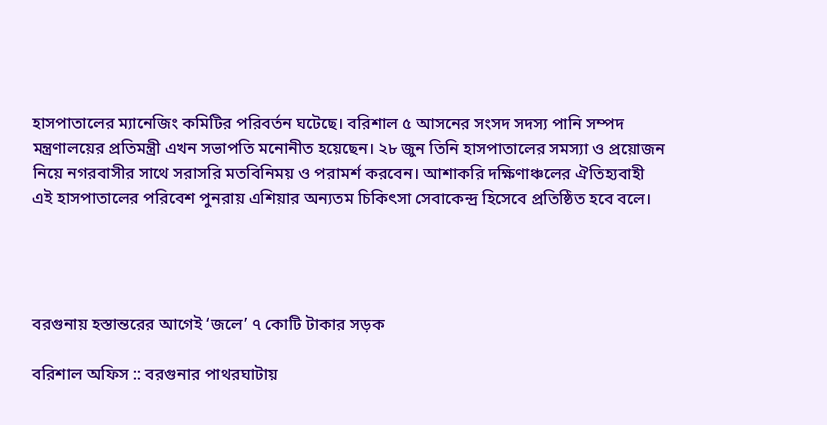হাসপাতালের ম্যানেজিং কমিটির পরিবর্তন ঘটেছে। বরিশাল ৫ আসনের সংসদ সদস্য পানি সম্পদ মন্ত্রণালয়ের প্রতিমন্ত্রী এখন সভাপতি মনোনীত হয়েছেন। ২৮ জুন তিনি হাসপাতালের সমস্যা ও প্রয়োজন নিয়ে নগরবাসীর সাথে সরাসরি মতবিনিময় ও পরামর্শ করবেন। আশাকরি দক্ষিণাঞ্চলের ঐতিহ্যবাহী এই হাসপাতালের পরিবেশ পুনরায় এশিয়ার অন্যতম চিকিৎসা সেবাকেন্দ্র হিসেবে প্রতিষ্ঠিত হবে বলে।




বরগুনায় হস্তান্তরের আগেই ‘জলে’ ৭ কোটি টাকার সড়ক

বরিশাল অফিস :: বরগুনার পাথরঘাটায়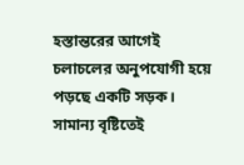হস্তান্তরের আগেই চলাচলের অনুপযোগী হয়ে পড়ছে একটি সড়ক। সামান্য বৃষ্টিতেই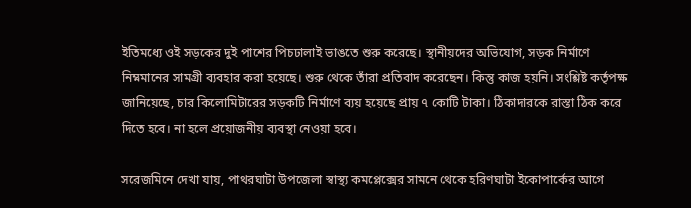ইতিমধ্যে ওই সড়কের দুই পাশের পিচঢালাই ভাঙতে শুরু করেছে। স্থানীয়দের অভিযোগ, সড়ক নির্মাণে নিম্নমানের সামগ্রী ব্যবহার করা হয়েছে। শুরু থেকে তাঁরা প্রতিবাদ করেছেন। কিন্তু কাজ হয়নি। সংশ্লিষ্ট কর্তৃপক্ষ জানিয়েছে, চার কিলোমিটারের সড়কটি নির্মাণে ব্যয় হয়েছে প্রায় ৭ কোটি টাকা। ঠিকাদারকে রাস্তা ঠিক করে দিতে হবে। না হলে প্রয়োজনীয় ব্যবস্থা নেওয়া হবে।

সরেজমিনে দেখা যায়, পাথরঘাটা উপজেলা স্বাস্থ্য কমপ্লেক্সের সামনে থেকে হরিণঘাটা ইকোপার্কের আগে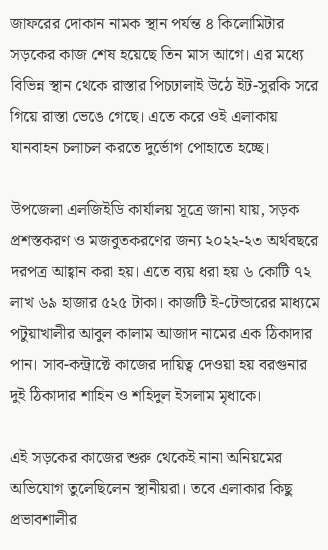জাফরের দোকান নামক স্থান পর্যন্ত ৪ কিলোমিটার সড়কের কাজ শেষ হয়েছে তিন মাস আগে। এর মধ্যে বিভিন্ন স্থান থেকে রাস্তার পিচঢালাই উঠে ইট-সুরকি সরে গিয়ে রাস্তা ভেঙে গেছে। এতে করে ওই এলাকায় যানবাহন চলাচল করতে দুর্ভোগ পোহাতে হচ্ছে।

উপজেলা এলজিইডি কার্যালয় সূত্রে জানা যায়, সড়ক প্রশস্তকরণ ও মজবুতকরণের জন্য ২০২২-২৩ অর্থবছরে দরপত্র আহ্বান করা হয়। এতে ব্যয় ধরা হয় ৬ কোটি ৭২ লাখ ৬৯ হাজার ৫২৫ টাকা। কাজটি ই-টেন্ডারের মাধ্যমে পটুয়াখালীর আবুল কালাম আজাদ নামের এক ঠিকাদার পান। সাব-কন্ট্রাক্টে কাজের দায়িত্ব দেওয়া হয় বরগুনার দুই ঠিকাদার শাহিন ও শহিদুল ইসলাম মৃধাকে।

এই সড়কের কাজের শুরু থেকেই নানা অনিয়মের অভিযোগ তুলেছিলেন স্থানীয়রা। তবে এলাকার কিছু প্রভাবশালীর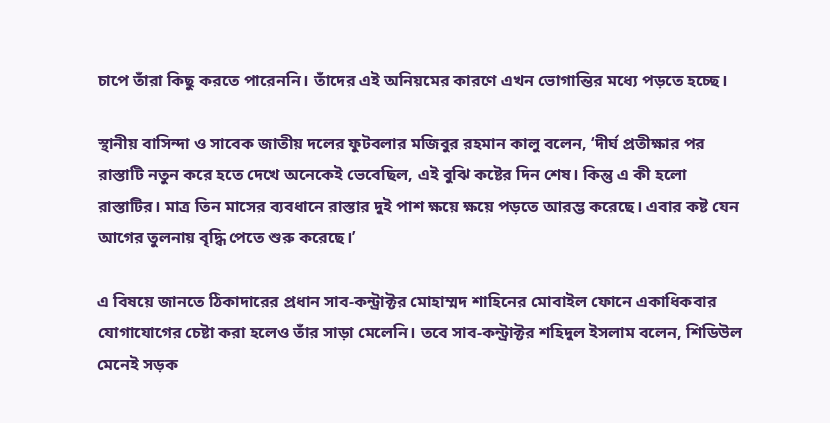চাপে তাঁরা কিছু করতে পারেননি। তাঁদের এই অনিয়মের কারণে এখন ভোগান্তির মধ্যে পড়তে হচ্ছে।

স্থানীয় বাসিন্দা ও সাবেক জাতীয় দলের ফুটবলার মজিবুর রহমান কালু বলেন, ‘দীর্ঘ প্রতীক্ষার পর রাস্তাটি নতুন করে হতে দেখে অনেকেই ভেবেছিল, এই বুঝি কষ্টের দিন শেষ। কিন্তু এ কী হলো রাস্তাটির। মাত্র তিন মাসের ব্যবধানে রাস্তার দুই পাশ ক্ষয়ে ক্ষয়ে পড়তে আরম্ভ করেছে। এবার কষ্ট যেন আগের তুলনায় বৃদ্ধি পেতে শুরু করেছে।’

এ বিষয়ে জানতে ঠিকাদারের প্রধান সাব-কন্ট্রাক্টর মোহাম্মদ শাহিনের মোবাইল ফোনে একাধিকবার যোগাযোগের চেষ্টা করা হলেও তাঁর সাড়া মেলেনি। তবে সাব-কন্ট্রাক্টর শহিদুল ইসলাম বলেন, শিডিউল মেনেই সড়ক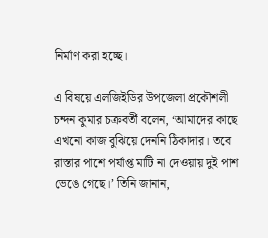নির্মাণ করা হচ্ছে।

এ বিষয়ে এলজিইডির উপজেলা প্রকৌশলী চন্দন কুমার চক্রবর্তী বলেন, ‘আমাদের কাছে এখনো কাজ বুঝিয়ে দেননি ঠিকাদার। তবে রাস্তার পাশে পর্যাপ্ত মাটি না দেওয়ায় দুই পাশ ভেঙে গেছে।’ তিনি জানান,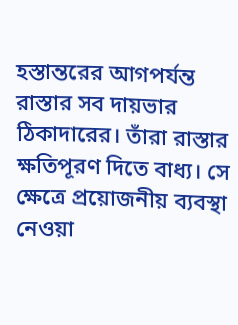হস্তান্তরের আগপর্যন্ত রাস্তার সব দায়ভার ঠিকাদারের। তাঁরা রাস্তার ক্ষতিপূরণ দিতে বাধ্য। সে ক্ষেত্রে প্রয়োজনীয় ব্যবস্থা নেওয়া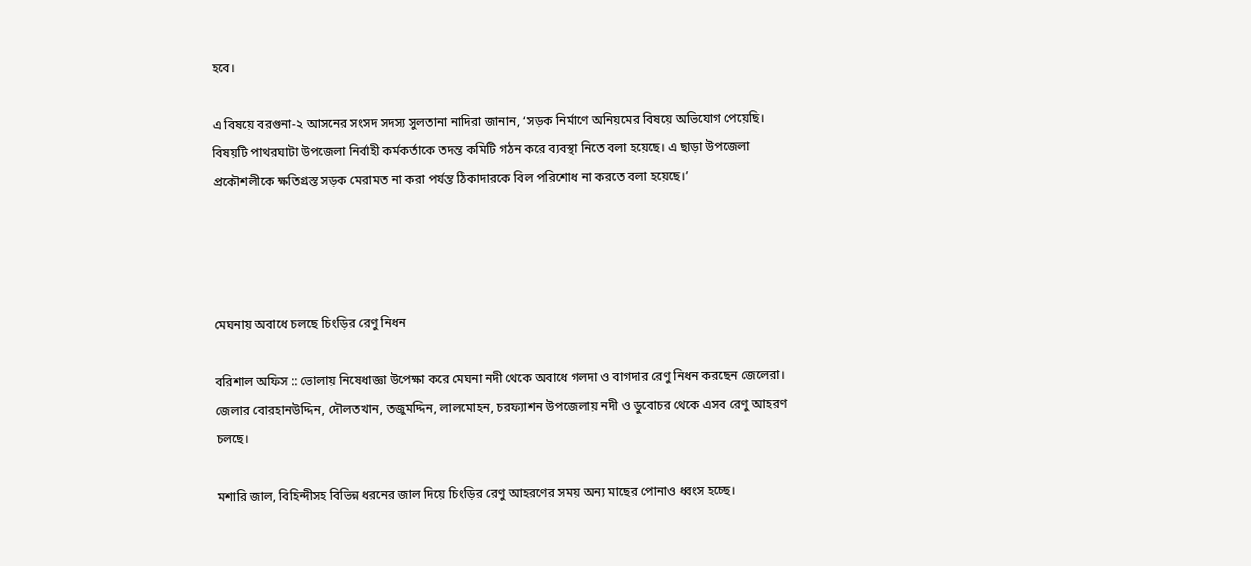হবে।

এ বিষয়ে বরগুনা-২ আসনের সংসদ সদস্য সুলতানা নাদিরা জানান, ‘সড়ক নির্মাণে অনিয়মের বিষয়ে অভিযোগ পেয়েছি। বিষয়টি পাথরঘাটা উপজেলা নির্বাহী কর্মকর্তাকে তদন্ত কমিটি গঠন করে ব্যবস্থা নিতে বলা হয়েছে। এ ছাড়া উপজেলা প্রকৌশলীকে ক্ষতিগ্রস্ত সড়ক মেরামত না করা পর্যন্ত ঠিকাদারকে বিল পরিশোধ না করতে বলা হয়েছে।’




মেঘনায় অবাধে চলছে চিংড়ির রেণু নিধন

বরিশাল অফিস :: ভোলায় নিষেধাজ্ঞা উপেক্ষা করে মেঘনা নদী থেকে অবাধে গলদা ও বাগদার রেণু নিধন করছেন জেলেরা। জেলার বোরহানউদ্দিন, দৌলতখান, তজুমদ্দিন, লালমোহন, চরফ্যাশন উপজেলায় নদী ও ডুবোচর থেকে এসব রেণু আহরণ চলছে।

মশারি জাল, বিহিন্দীসহ বিভিন্ন ধরনের জাল দিয়ে চিংড়ির রেণু আহরণের সময় অন্য মাছের পোনাও ধ্বংস হচ্ছে।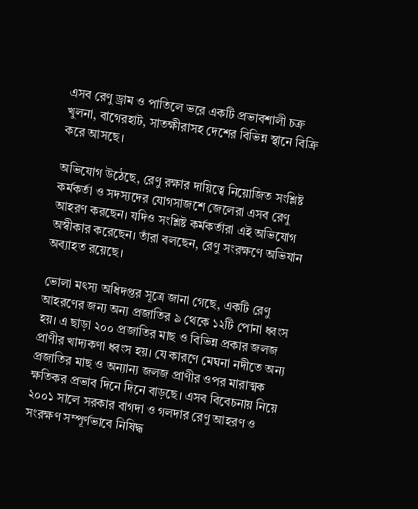এসব রেণু ড্রাম ও পাতিলে ভরে একটি প্রভাবশালী চক্র খুলনা, বাগেরহাট, সাতক্ষীরাসহ দেশের বিভিন্ন স্থানে বিক্রি করে আসছে।

অভিযোগ উঠেছে, রেণু রক্ষার দায়িত্বে নিয়োজিত সংশ্লিষ্ট কর্মকর্তা ও সদস্যদের যোগসাজশে জেলেরা এসব রেণু আহরণ করছেন। যদিও সংশ্লিষ্ট কর্মকর্তারা এই অভিযোগ অস্বীকার করেছেন। তাঁরা বলছেন, রেণু সংরক্ষণে অভিযান অব্যাহত রয়েছে।

ভোলা মৎস্য অধিদপ্তর সূত্রে জানা গেছে, একটি রেণু আহরণের জন্য অন্য প্রজাতির ৯ থেকে ১২টি পোনা ধ্বংস হয়। এ ছাড়া ২০০ প্রজাতির মাছ ও বিভিন্ন প্রকার জলজ প্রাণীর খাদ্যকণা ধ্বংস হয়। যে কারণে মেঘনা নদীতে অন্য প্রজাতির মাছ ও অন্যান্য জলজ প্রাণীর ওপর মারাত্মক ক্ষতিকর প্রভাব দিনে দিনে বাড়ছে। এসব বিবেচনায় নিয়ে ২০০১ সালে সরকার বাগদা ও গলদার রেণু আহরণ ও সংরক্ষণ সম্পূর্ণভাবে নিষিদ্ধ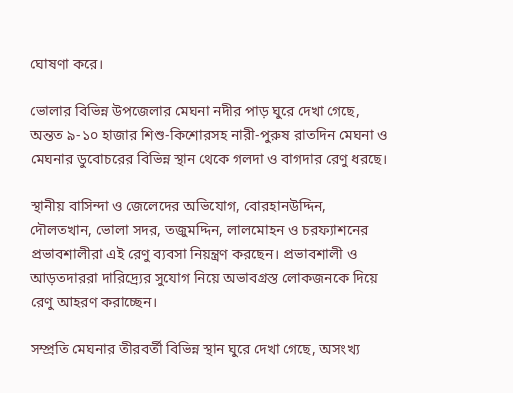ঘোষণা করে।

ভোলার বিভিন্ন উপজেলার মেঘনা নদীর পাড় ঘুরে দেখা গেছে, অন্তত ৯-১০ হাজার শিশু-কিশোরসহ নারী-পুরুষ রাতদিন মেঘনা ও মেঘনার ডুবোচরের বিভিন্ন স্থান থেকে গলদা ও বাগদার রেণু ধরছে।

স্থানীয় বাসিন্দা ও জেলেদের অভিযোগ, বোরহানউদ্দিন, দৌলতখান, ভোলা সদর, তজুমদ্দিন, লালমোহন ও চরফ্যাশনের প্রভাবশালীরা এই রেণু ব্যবসা নিয়ন্ত্রণ করছেন। প্রভাবশালী ও আড়তদাররা দারিদ্র্যের সুযোগ নিয়ে অভাবগ্রস্ত লোকজনকে দিয়ে রেণু আহরণ করাচ্ছেন।

সম্প্রতি মেঘনার তীরবর্তী বিভিন্ন স্থান ঘুরে দেখা গেছে, অসংখ্য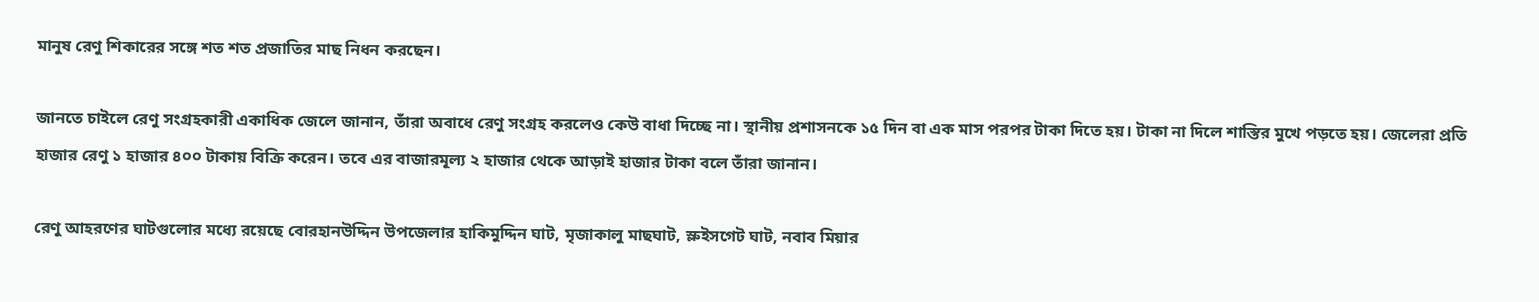মানুষ রেণু শিকারের সঙ্গে শত শত প্রজাতির মাছ নিধন করছেন।

জানতে চাইলে রেণু সংগ্রহকারী একাধিক জেলে জানান, তাঁরা অবাধে রেণু সংগ্রহ করলেও কেউ বাধা দিচ্ছে না। স্থানীয় প্রশাসনকে ১৫ দিন বা এক মাস পরপর টাকা দিতে হয়। টাকা না দিলে শাস্তির মুখে পড়তে হয়। জেলেরা প্রতি হাজার রেণু ১ হাজার ৪০০ টাকায় বিক্রি করেন। তবে এর বাজারমূল্য ২ হাজার থেকে আড়াই হাজার টাকা বলে তাঁরা জানান।

রেণু আহরণের ঘাটগুলোর মধ্যে রয়েছে বোরহানউদ্দিন উপজেলার হাকিমুদ্দিন ঘাট, মৃজাকালু মাছঘাট, স্লুইসগেট ঘাট, নবাব মিয়ার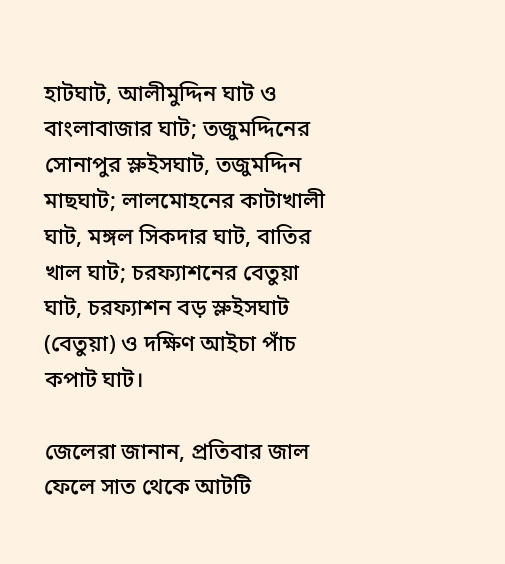হাটঘাট, আলীমুদ্দিন ঘাট ও বাংলাবাজার ঘাট; তজুমদ্দিনের সোনাপুর স্লুইসঘাট, তজুমদ্দিন মাছঘাট; লালমোহনের কাটাখালী ঘাট, মঙ্গল সিকদার ঘাট, বাতির খাল ঘাট; চরফ্যাশনের বেতুয়া ঘাট, চরফ্যাশন বড় স্লুইসঘাট (বেতুয়া) ও দক্ষিণ আইচা পাঁচ কপাট ঘাট।

জেলেরা জানান, প্রতিবার জাল ফেলে সাত থেকে আটটি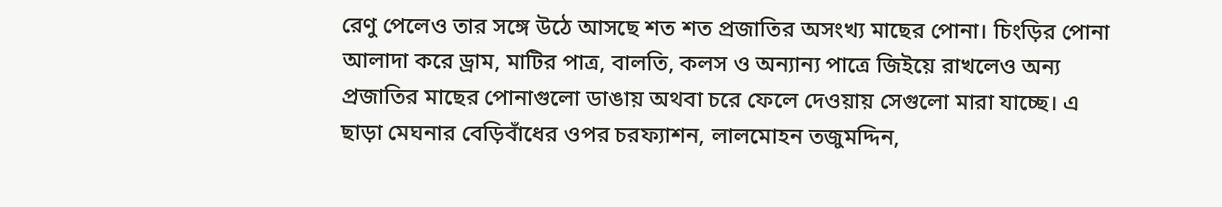রেণু পেলেও তার সঙ্গে উঠে আসছে শত শত প্রজাতির অসংখ্য মাছের পোনা। চিংড়ির পোনা আলাদা করে ড্রাম, মাটির পাত্র, বালতি, কলস ও অন্যান্য পাত্রে জিইয়ে রাখলেও অন্য প্রজাতির মাছের পোনাগুলো ডাঙায় অথবা চরে ফেলে দেওয়ায় সেগুলো মারা যাচ্ছে। এ ছাড়া মেঘনার বেড়িবাঁধের ওপর চরফ্যাশন, লালমোহন তজুমদ্দিন,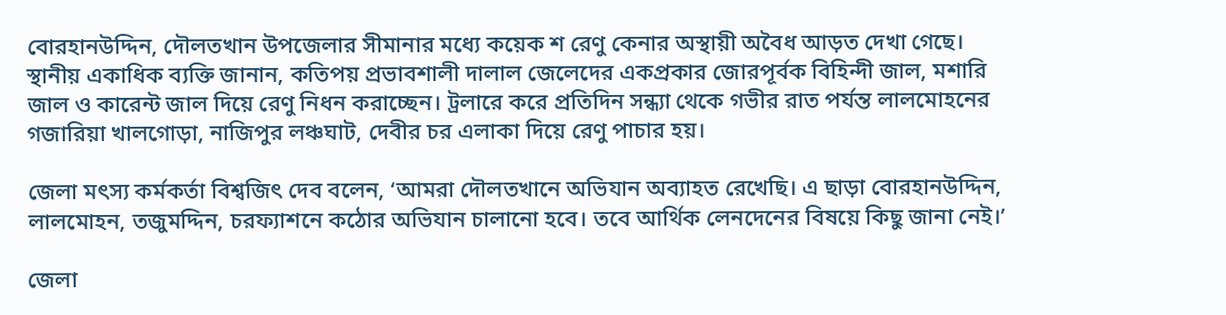বোরহানউদ্দিন, দৌলতখান উপজেলার সীমানার মধ্যে কয়েক শ রেণু কেনার অস্থায়ী অবৈধ আড়ত দেখা গেছে। স্থানীয় একাধিক ব্যক্তি জানান, কতিপয় প্রভাবশালী দালাল জেলেদের একপ্রকার জোরপূর্বক বিহিন্দী জাল, মশারি জাল ও কারেন্ট জাল দিয়ে রেণু নিধন করাচ্ছেন। ট্রলারে করে প্রতিদিন সন্ধ্যা থেকে গভীর রাত পর্যন্ত লালমোহনের গজারিয়া খালগোড়া, নাজিপুর লঞ্চঘাট, দেবীর চর এলাকা দিয়ে রেণু পাচার হয়।

জেলা মৎস্য কর্মকর্তা বিশ্বজিৎ দেব বলেন, ‘আমরা দৌলতখানে অভিযান অব্যাহত রেখেছি। এ ছাড়া বোরহানউদ্দিন, লালমোহন, তজুমদ্দিন, চরফ্যাশনে কঠোর অভিযান চালানো হবে। তবে আর্থিক লেনদেনের বিষয়ে কিছু জানা নেই।’

জেলা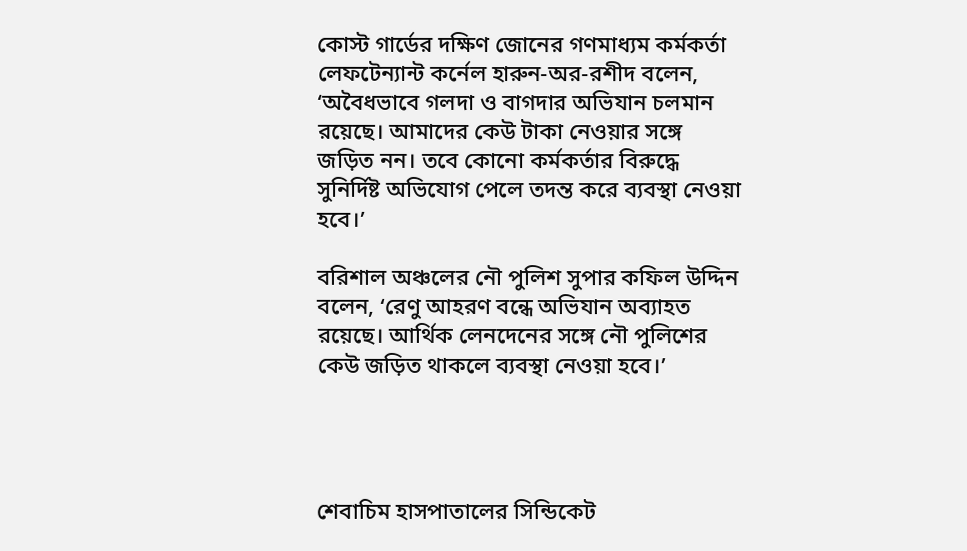কোস্ট গার্ডের দক্ষিণ জোনের গণমাধ্যম কর্মকর্তা লেফটেন্যান্ট কর্নেল হারুন-অর-রশীদ বলেন, ‘অবৈধভাবে গলদা ও বাগদার অভিযান চলমান রয়েছে। আমাদের কেউ টাকা নেওয়ার সঙ্গে জড়িত নন। তবে কোনো কর্মকর্তার বিরুদ্ধে সুনির্দিষ্ট অভিযোগ পেলে তদন্ত করে ব্যবস্থা নেওয়া হবে।’

বরিশাল অঞ্চলের নৌ পুলিশ সুপার কফিল উদ্দিন বলেন, ‘রেণু আহরণ বন্ধে অভিযান অব্যাহত রয়েছে। আর্থিক লেনদেনের সঙ্গে নৌ পুলিশের কেউ জড়িত থাকলে ব্যবস্থা নেওয়া হবে।’




শেবাচিম হাসপাতালের সিন্ডিকেট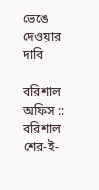ভেঙে দেওয়ার দাবি

বরিশাল অফিস :: বরিশাল শের-ই-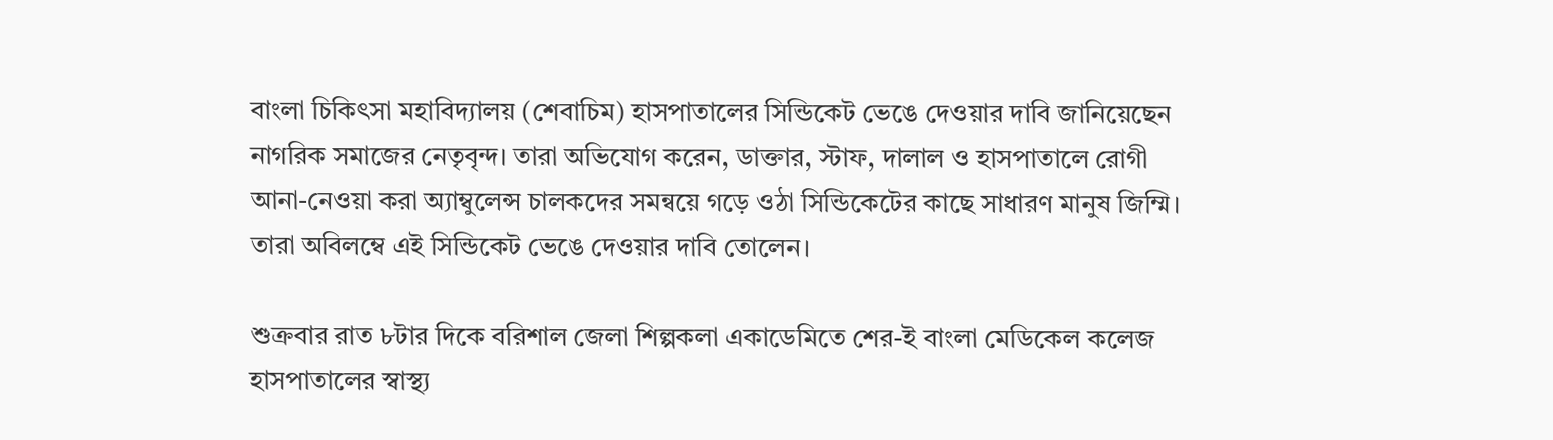বাংলা চিকিৎসা মহাবিদ্যালয় (শেবাচিম) হাসপাতালের সিন্ডিকেট ভেঙে দেওয়ার দাবি জানিয়েছেন নাগরিক সমাজের নেতৃবৃন্দ। তারা অভিযোগ করেন, ডাক্তার, স্টাফ, দালাল ও হাসপাতালে রোগী আনা-নেওয়া করা অ্যাম্বুলেন্স চালকদের সমন্বয়ে গড়ে ওঠা সিন্ডিকেটের কাছে সাধারণ মানুষ জিম্মি। তারা অবিলম্বে এই সিন্ডিকেট ভেঙে দেওয়ার দাবি তোলেন।

শুক্রবার রাত ৮টার দিকে বরিশাল জেলা শিল্পকলা একাডেমিতে শের-ই বাংলা মেডিকেল কলেজ হাসপাতালের স্বাস্থ্য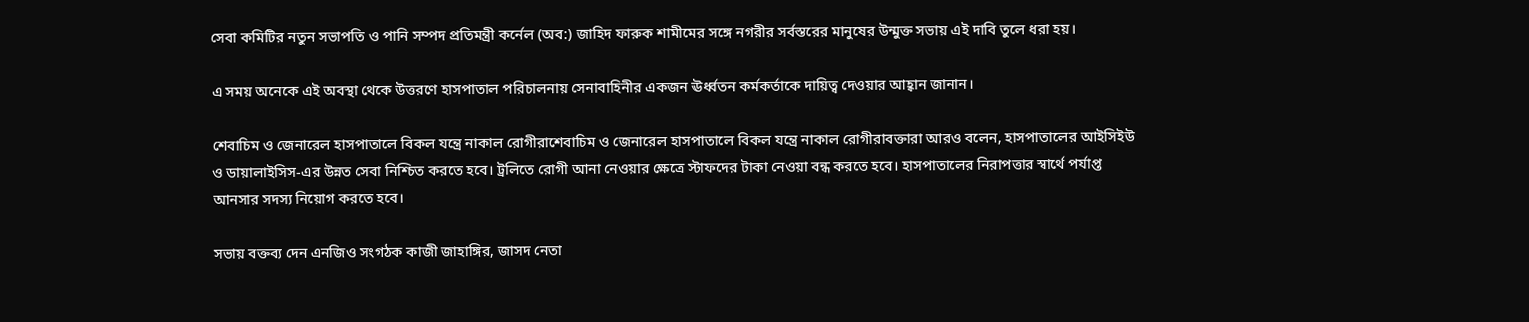সেবা কমিটির নতুন সভাপতি ও পানি সম্পদ প্রতিমন্ত্রী কর্নেল (অব:) জাহিদ ফারুক শামীমের সঙ্গে নগরীর সর্বস্তরের মানুষের উন্মুক্ত সভায় এই দাবি তুলে ধরা হয়।

এ সময় অনেকে এই অবস্থা থেকে উত্তরণে হাসপাতাল পরিচালনায় সেনাবাহিনীর একজন ঊর্ধ্বতন কর্মকর্তাকে দায়িত্ব দেওয়ার আহ্বান জানান।

শেবাচিম ও জেনারেল হাসপাতালে বিকল যন্ত্রে নাকাল রোগীরাশেবাচিম ও জেনারেল হাসপাতালে বিকল যন্ত্রে নাকাল রোগীরাবক্তারা আরও বলেন, হাসপাতালের আইসিইউ ও ডায়ালাইসিস-এর উন্নত সেবা নিশ্চিত করতে হবে। ট্রলিতে রোগী আনা নেওয়ার ক্ষেত্রে স্টাফদের টাকা নেওয়া বন্ধ করতে হবে। হাসপাতালের নিরাপত্তার স্বার্থে পর্যাপ্ত আনসার সদস্য নিয়োগ করতে হবে।

সভায় বক্তব্য দেন এনজিও সংগঠক কাজী জাহাঙ্গির, জাসদ নেতা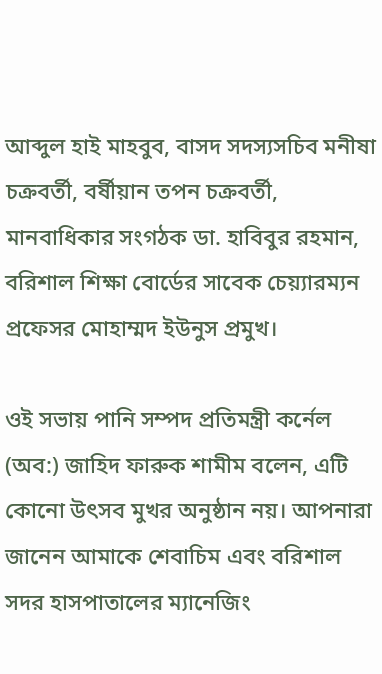আব্দুল হাই মাহবুব, বাসদ সদস্যসচিব মনীষা চক্রবর্তী, বর্ষীয়ান তপন চক্রবর্তী, মানবাধিকার সংগঠক ডা. হাবিবুর রহমান, বরিশাল শিক্ষা বোর্ডের সাবেক চেয়্যারম্যন প্রফেসর মোহাম্মদ ইউনুস প্রমুখ।

ওই সভায় পানি সম্পদ প্রতিমন্ত্রী কর্নেল (অব:) জাহিদ ফারুক শামীম বলেন, এটি কোনো উৎসব মুখর অনুষ্ঠান নয়। আপনারা জানেন আমাকে শেবাচিম এবং বরিশাল সদর হাসপাতালের ম্যানেজিং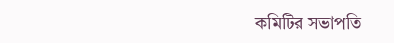কমিটির সভাপতি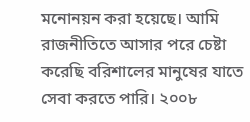মনোনয়ন করা হয়েছে। আমি রাজনীতিতে আসার পরে চেষ্টা করেছি বরিশালের মানুষের যাতে সেবা করতে পারি। ২০০৮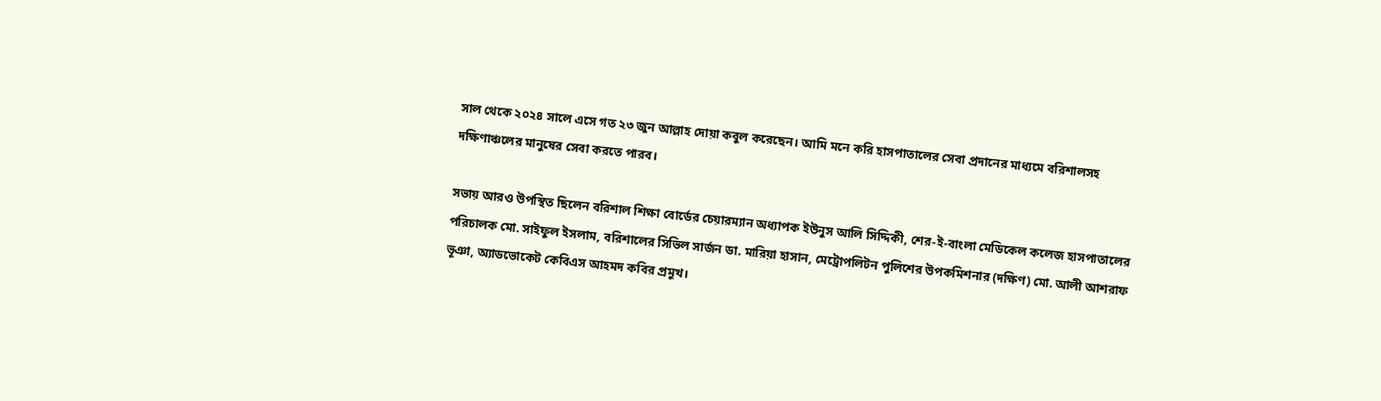সাল থেকে ২০২৪ সালে এসে গত ২৩ জুন আল্লাহ দোয়া কবুল করেছেন। আমি মনে করি হাসপাতালের সেবা প্রদানের মাধ্যমে বরিশালসহ দক্ষিণাঞ্চলের মানুষের সেবা করতে পারব।

সভায় আরও উপস্থিত ছিলেন বরিশাল শিক্ষা বোর্ডের চেয়ারম্যান অধ্যাপক ইউনুস আলি সিদ্দিকী, শের-ই-বাংলা মেডিকেল কলেজ হাসপাতালের পরিচালক মো. সাইফুল ইসলাম, বরিশালের সিভিল সার্জন ডা. মারিয়া হাসান, মেট্রোপলিটন পুলিশের উপকমিশনার (দক্ষিণ) মো. আলী আশরাফ ভূঞা, অ্যাডভোকেট কেবিএস আহমদ কবির প্রমুখ।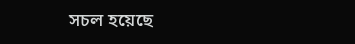সচল হয়েছে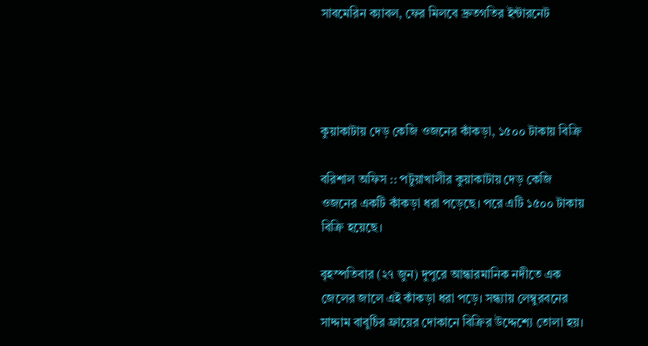সাবমেরিন ক্যাবল, ফের মিলবে দ্রুতগতির ইন্টারনেট




কুয়াকাটায় দেড় কেজি ওজনের কাঁকড়া, ১৫০০ টাকায় বিক্রি

বরিশাল অফিস :: পটুয়াখালীর কুয়াকাটায় দেড় কেজি ওজনের একটি কাঁকড়া ধরা পড়েছে। পরে এটি ১৫০০ টাকায় বিক্রি হয়েছে।

বৃহস্পতিবার (২৭ জুন) দুপুরে আন্ধারমানিক নদীতে এক জেলের জালে এই কাঁকড়া ধরা পড়ে। সন্ধ্যায় লেম্বুরবনের সাদ্দাম বাবুর্চির ফ্রায়ের দোকানে বিক্রির উদ্দেশ্যে তোলা হয়।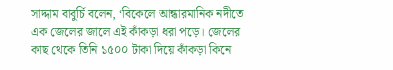সাদ্দাম বাবুর্চি বলেন, ‘বিকেলে আন্ধারমানিক নদীতে এক জেলের জালে এই কাঁকড়া ধরা পড়ে। জেলের কাছ থেকে তিনি ১৫০০ টাকা দিয়ে কাঁকড়া কিনে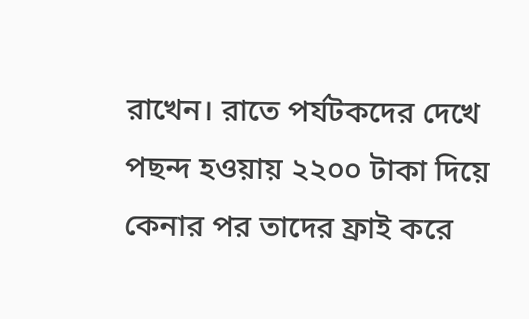রাখেন। রাতে পর্যটকদের দেখে পছন্দ হওয়ায় ২২০০ টাকা দিয়ে কেনার পর তাদের ফ্রাই করে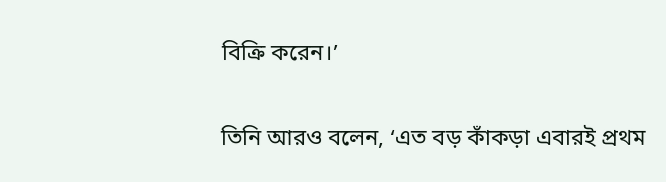বিক্রি করেন।’

তিনি আরও বলেন, ‘এত বড় কাঁকড়া এবারই প্রথম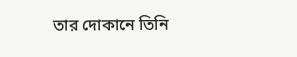তার দোকানে তিনি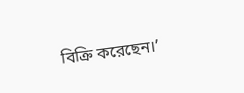বিক্রি করেছেন।’